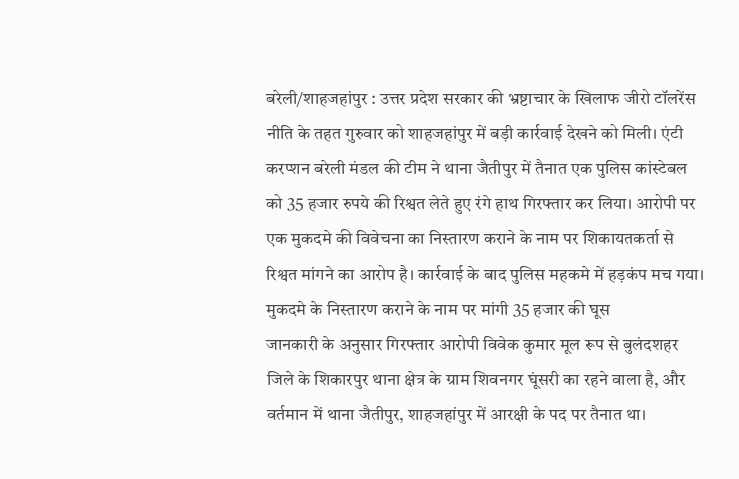बरेली/शाहजहांपुर : उत्तर प्रदेश सरकार की भ्रष्टाचार के खिलाफ जीरो टॉलरेंस नीति के तहत गुरुवार को शाहजहांपुर में बड़ी कार्रवाई देखने को मिली। एंटी करप्शन बरेली मंडल की टीम ने थाना जैतीपुर में तैनात एक पुलिस कांस्टेबल को 35 हजार रुपये की रिश्वत लेते हुए रंगे हाथ गिरफ्तार कर लिया। आरोपी पर एक मुकदमे की विवेचना का निस्तारण कराने के नाम पर शिकायतकर्ता से रिश्वत मांगने का आरोप है। कार्रवाई के बाद पुलिस महकमे में हड़कंप मच गया।
मुकदमे के निस्तारण कराने के नाम पर मांगी 35 हजार की घूस
जानकारी के अनुसार गिरफ्तार आरोपी विवेक कुमार मूल रूप से बुलंदशहर जिले के शिकारपुर थाना क्षेत्र के ग्राम शिवनगर घूंसरी का रहने वाला है, और वर्तमान में थाना जैतीपुर, शाहजहांपुर में आरक्षी के पद पर तैनात था।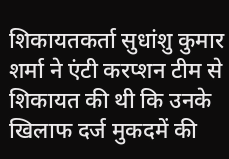शिकायतकर्ता सुधांशु कुमार शर्मा ने एंटी करप्शन टीम से शिकायत की थी कि उनके खिलाफ दर्ज मुकदमें की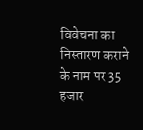विवेचना का निस्तारण कराने के नाम पर 35 हजार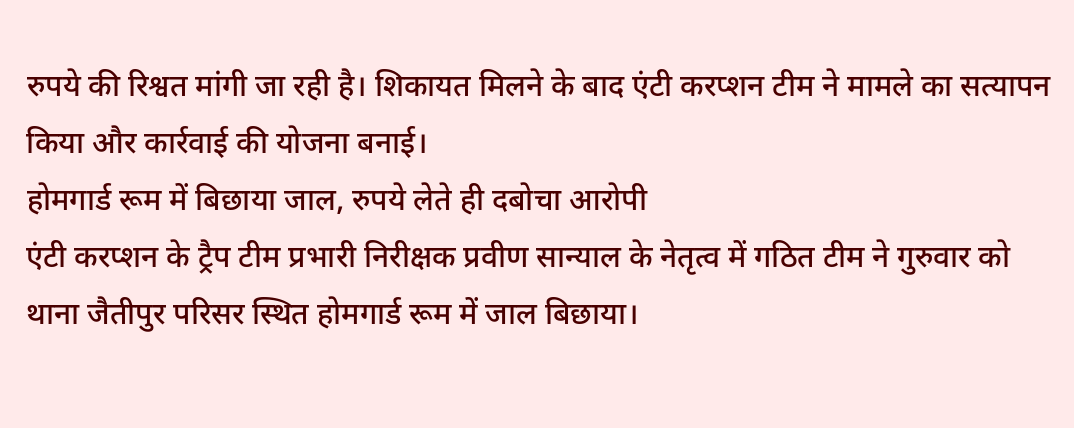रुपये की रिश्वत मांगी जा रही है। शिकायत मिलने के बाद एंटी करप्शन टीम ने मामले का सत्यापन किया और कार्रवाई की योजना बनाई।
होमगार्ड रूम में बिछाया जाल, रुपये लेते ही दबोचा आरोपी
एंटी करप्शन के ट्रैप टीम प्रभारी निरीक्षक प्रवीण सान्याल के नेतृत्व में गठित टीम ने गुरुवार को थाना जैतीपुर परिसर स्थित होमगार्ड रूम में जाल बिछाया।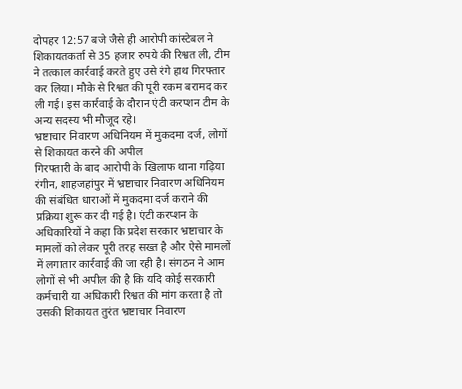दोपहर 12:57 बजे जैसे ही आरोपी कांस्टेबल ने शिकायतकर्ता से 35 हजार रुपये की रिश्वत ली, टीम ने तत्काल कार्रवाई करते हुए उसे रंगे हाथ गिरफ्तार कर लिया। मौके से रिश्वत की पूरी रकम बरामद कर ली गई। इस कार्रवाई के दौरान एंटी करप्शन टीम के अन्य सदस्य भी मौजूद रहे।
भ्रष्टाचार निवारण अधिनियम में मुकदमा दर्ज, लोगों से शिकायत करने की अपील
गिरफ्तारी के बाद आरोपी के खिलाफ थाना गढ़िया रंगीन, शाहजहांपुर में भ्रष्टाचार निवारण अधिनियम की संबंधित धाराओं में मुकदमा दर्ज कराने की प्रक्रिया शुरू कर दी गई है। एंटी करप्शन के अधिकारियों ने कहा कि प्रदेश सरकार भ्रष्टाचार के मामलों को लेकर पूरी तरह सख्त है और ऐसे मामलों में लगातार कार्रवाई की जा रही है। संगठन ने आम लोगों से भी अपील की है कि यदि कोई सरकारी कर्मचारी या अधिकारी रिश्वत की मांग करता है तो उसकी शिकायत तुरंत भ्रष्टाचार निवारण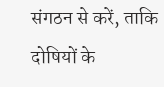संगठन से करें, ताकि दोषियों के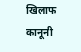खिलाफ कानूनी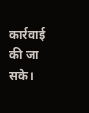कार्रवाई की जा सके।